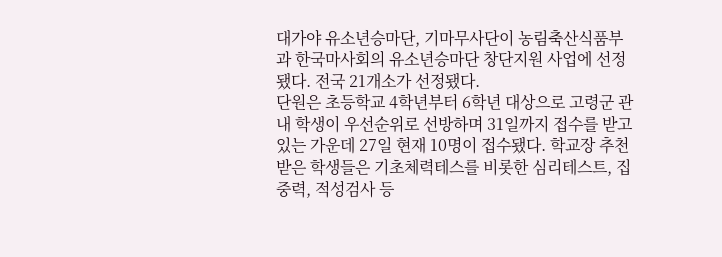대가야 유소년승마단, 기마무사단이 농림축산식품부과 한국마사회의 유소년승마단 창단지원 사업에 선정됐다. 전국 21개소가 선정됐다.
단원은 초등학교 4학년부터 6학년 대상으로 고령군 관내 학생이 우선순위로 선방하며 31일까지 접수를 받고 있는 가운데 27일 현재 10명이 접수됐다. 학교장 추천 받은 학생들은 기초체력테스를 비롯한 심리테스트, 집중력, 적성검사 등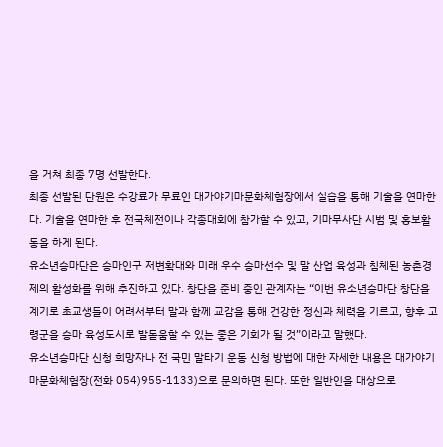을 거쳐 최종 7명 선발한다.
최종 선발된 단원은 수강료가 무료인 대가야기마문화체험장에서 실습을 통해 기술을 연마한다. 기술을 연마한 후 전국체전이나 각종대회에 참가할 수 있고, 기마무사단 시범 및 홍보활동을 하게 된다.
유소년승마단은 승마인구 저변확대와 미래 우수 승마선수 및 말 산업 육성과 침체된 농촌경제의 활성화를 위해 추진하고 있다. 창단을 준비 중인 관계자는 “이번 유소년승마단 창단을 계기로 초교생들이 어려서부터 말과 함께 교감을 통해 건강한 정신과 체력을 기르고, 향후 고령군을 승마 육성도시로 발돋움할 수 있는 좋은 기회가 될 것”이라고 말했다.
유소년승마단 신청 희망자나 전 국민 말타기 운동 신청 방법에 대한 자세한 내용은 대가야기마문화체험장(전화 054)955-1133)으로 문의하면 된다. 또한 일반인을 대상으로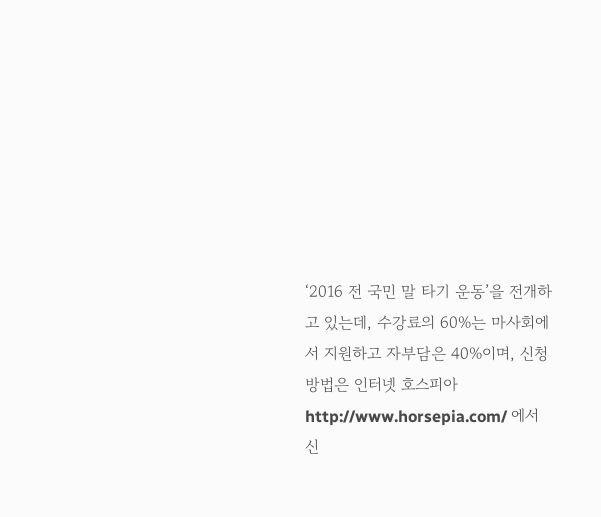‘2016 전 국민 말 타기 운동’을 전개하고 있는데, 수강료의 60%는 마사회에서 지원하고 자부담은 40%이며, 신청방법은 인터넷 호스피아 http://www.horsepia.com/ 에서 신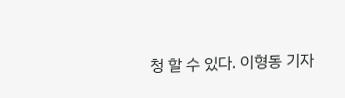청 할 수 있다. 이형동 기자